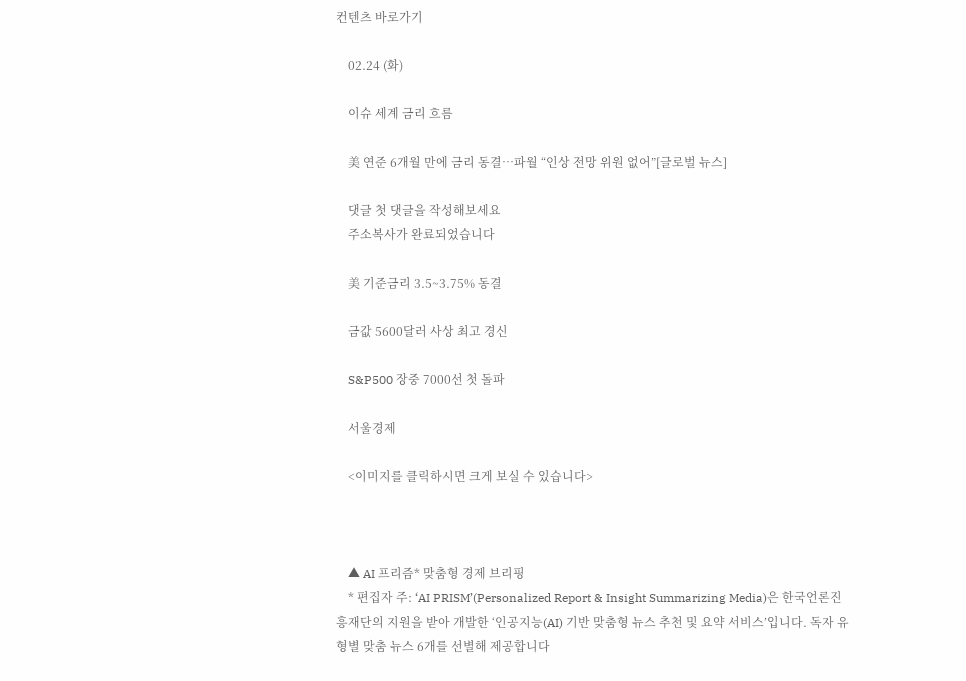컨텐츠 바로가기

    02.24 (화)

    이슈 세계 금리 흐름

    美 연준 6개월 만에 금리 동결…파월 “인상 전망 위원 없어”[글로벌 뉴스]

    댓글 첫 댓글을 작성해보세요
    주소복사가 완료되었습니다

    美 기준금리 3.5~3.75% 동결

    금값 5600달러 사상 최고 경신

    S&P500 장중 7000선 첫 돌파

    서울경제

    <이미지를 클릭하시면 크게 보실 수 있습니다>



    ▲ AI 프리즘* 맞춤형 경제 브리핑
    * 편집자 주: ‘AI PRISM’(Personalized Report & Insight Summarizing Media)은 한국언론진흥재단의 지원을 받아 개발한 ‘인공지능(AI) 기반 맞춤형 뉴스 추천 및 요약 서비스’입니다. 독자 유형별 맞춤 뉴스 6개를 선별해 제공합니다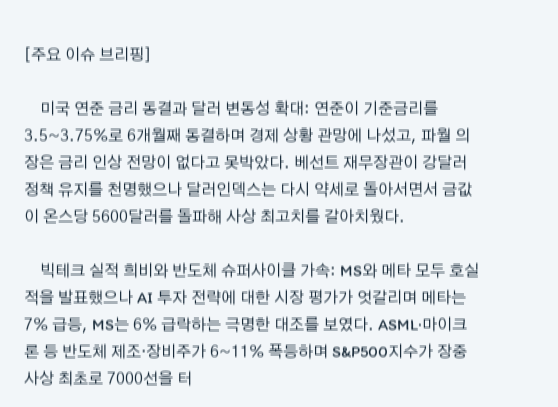[주요 이슈 브리핑]

    미국 연준 금리 동결과 달러 변동성 확대: 연준이 기준금리를 3.5~3.75%로 6개월째 동결하며 경제 상황 관망에 나섰고, 파월 의장은 금리 인상 전망이 없다고 못박았다. 베선트 재무장관이 강달러 정책 유지를 천명했으나 달러인덱스는 다시 약세로 돌아서면서 금값이 온스당 5600달러를 돌파해 사상 최고치를 갈아치웠다.

    빅테크 실적 희비와 반도체 슈퍼사이클 가속: MS와 메타 모두 호실적을 발표했으나 AI 투자 전략에 대한 시장 평가가 엇갈리며 메타는 7% 급등, MS는 6% 급락하는 극명한 대조를 보였다. ASML·마이크론 등 반도체 제조·장비주가 6~11% 폭등하며 S&P500지수가 장중 사상 최초로 7000선을 터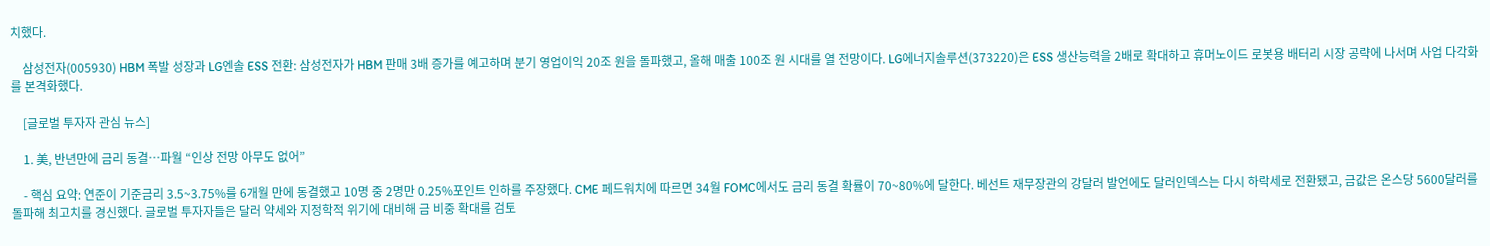치했다.

    삼성전자(005930) HBM 폭발 성장과 LG엔솔 ESS 전환: 삼성전자가 HBM 판매 3배 증가를 예고하며 분기 영업이익 20조 원을 돌파했고, 올해 매출 100조 원 시대를 열 전망이다. LG에너지솔루션(373220)은 ESS 생산능력을 2배로 확대하고 휴머노이드 로봇용 배터리 시장 공략에 나서며 사업 다각화를 본격화했다.

    [글로벌 투자자 관심 뉴스]

    1. 美, 반년만에 금리 동결…파월 “인상 전망 아무도 없어”

    - 핵심 요약: 연준이 기준금리 3.5~3.75%를 6개월 만에 동결했고 10명 중 2명만 0.25%포인트 인하를 주장했다. CME 페드워치에 따르면 34월 FOMC에서도 금리 동결 확률이 70~80%에 달한다. 베선트 재무장관의 강달러 발언에도 달러인덱스는 다시 하락세로 전환됐고, 금값은 온스당 5600달러를 돌파해 최고치를 경신했다. 글로벌 투자자들은 달러 약세와 지정학적 위기에 대비해 금 비중 확대를 검토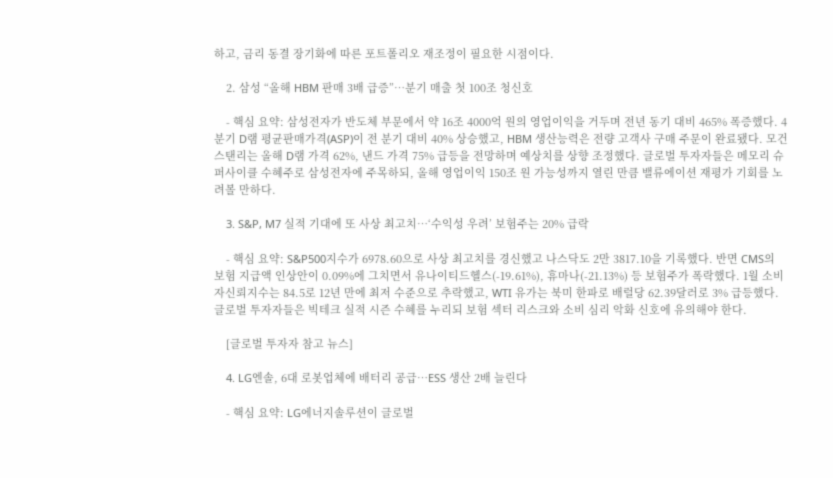하고, 금리 동결 장기화에 따른 포트폴리오 재조정이 필요한 시점이다.

    2. 삼성 “올해 HBM 판매 3배 급증”…분기 매출 첫 100조 청신호

    - 핵심 요약: 삼성전자가 반도체 부문에서 약 16조 4000억 원의 영업이익을 거두며 전년 동기 대비 465% 폭증했다. 4분기 D램 평균판매가격(ASP)이 전 분기 대비 40% 상승했고, HBM 생산능력은 전량 고객사 구매 주문이 완료됐다. 모건스탠리는 올해 D램 가격 62%, 낸드 가격 75% 급등을 전망하며 예상치를 상향 조정했다. 글로벌 투자자들은 메모리 슈퍼사이클 수혜주로 삼성전자에 주목하되, 올해 영업이익 150조 원 가능성까지 열린 만큼 밸류에이션 재평가 기회를 노려볼 만하다.

    3. S&P, M7 실적 기대에 또 사상 최고치…‘수익성 우려’ 보험주는 20% 급락

    - 핵심 요약: S&P500지수가 6978.60으로 사상 최고치를 경신했고 나스닥도 2만 3817.10을 기록했다. 반면 CMS의 보험 지급액 인상안이 0.09%에 그치면서 유나이티드헬스(-19.61%), 휴마나(-21.13%) 등 보험주가 폭락했다. 1월 소비자신뢰지수는 84.5로 12년 만에 최저 수준으로 추락했고, WTI 유가는 북미 한파로 배럴당 62.39달러로 3% 급등했다. 글로벌 투자자들은 빅테크 실적 시즌 수혜를 누리되 보험 섹터 리스크와 소비 심리 악화 신호에 유의해야 한다.

    [글로벌 투자자 참고 뉴스]

    4. LG엔솔, 6대 로봇업체에 배터리 공급…ESS 생산 2배 늘린다

    - 핵심 요약: LG에너지솔루션이 글로벌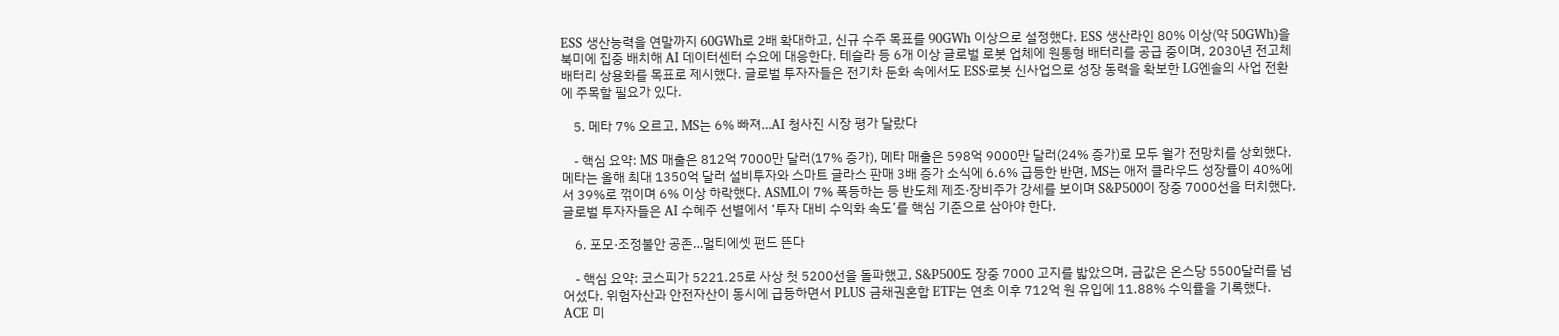ESS 생산능력을 연말까지 60GWh로 2배 확대하고, 신규 수주 목표를 90GWh 이상으로 설정했다. ESS 생산라인 80% 이상(약 50GWh)을 북미에 집중 배치해 AI 데이터센터 수요에 대응한다. 테슬라 등 6개 이상 글로벌 로봇 업체에 원통형 배터리를 공급 중이며, 2030년 전고체배터리 상용화를 목표로 제시했다. 글로벌 투자자들은 전기차 둔화 속에서도 ESS·로봇 신사업으로 성장 동력을 확보한 LG엔솔의 사업 전환에 주목할 필요가 있다.

    5. 메타 7% 오르고, MS는 6% 빠져…AI 청사진 시장 평가 달랐다

    - 핵심 요약: MS 매출은 812억 7000만 달러(17% 증가), 메타 매출은 598억 9000만 달러(24% 증가)로 모두 월가 전망치를 상회했다. 메타는 올해 최대 1350억 달러 설비투자와 스마트 글라스 판매 3배 증가 소식에 6.6% 급등한 반면, MS는 애저 클라우드 성장률이 40%에서 39%로 꺾이며 6% 이상 하락했다. ASML이 7% 폭등하는 등 반도체 제조·장비주가 강세를 보이며 S&P500이 장중 7000선을 터치했다. 글로벌 투자자들은 AI 수혜주 선별에서 ‘투자 대비 수익화 속도’를 핵심 기준으로 삼아야 한다.

    6. 포모·조정불안 공존…멀티에셋 펀드 뜬다

    - 핵심 요약: 코스피가 5221.25로 사상 첫 5200선을 돌파했고, S&P500도 장중 7000 고지를 밟았으며, 금값은 온스당 5500달러를 넘어섰다. 위험자산과 안전자산이 동시에 급등하면서 PLUS 금채권혼합 ETF는 연초 이후 712억 원 유입에 11.88% 수익률을 기록했다. ACE 미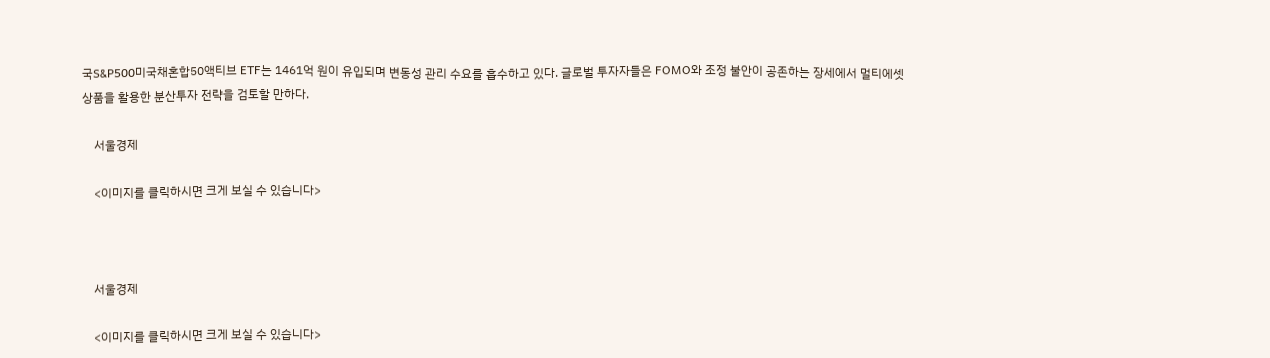국S&P500미국채혼합50액티브 ETF는 1461억 원이 유입되며 변동성 관리 수요를 흡수하고 있다. 글로벌 투자자들은 FOMO와 조정 불안이 공존하는 장세에서 멀티에셋 상품을 활용한 분산투자 전략을 검토할 만하다.

    서울경제

    <이미지를 클릭하시면 크게 보실 수 있습니다>



    서울경제

    <이미지를 클릭하시면 크게 보실 수 있습니다>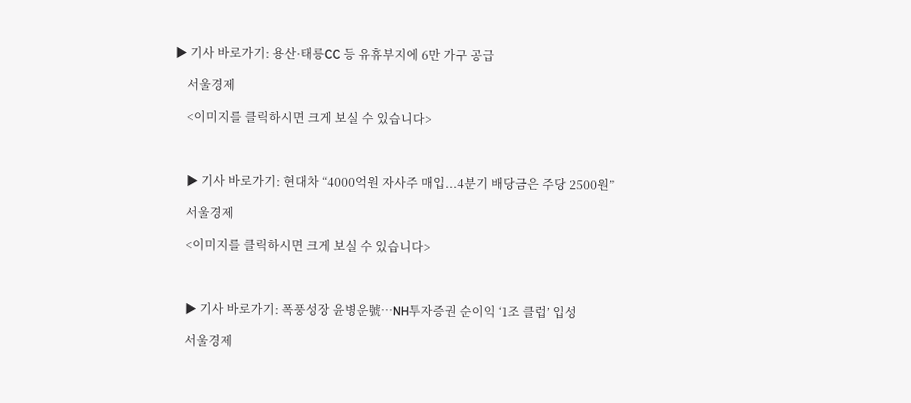▶ 기사 바로가기: 용산·태릉CC 등 유휴부지에 6만 가구 공급

    서울경제

    <이미지를 클릭하시면 크게 보실 수 있습니다>



    ▶ 기사 바로가기: 현대차 “4000억원 자사주 매입...4분기 배당금은 주당 2500원”

    서울경제

    <이미지를 클릭하시면 크게 보실 수 있습니다>



    ▶ 기사 바로가기: 폭풍성장 윤병운號…NH투자증권 순이익 ‘1조 클럽’ 입성

    서울경제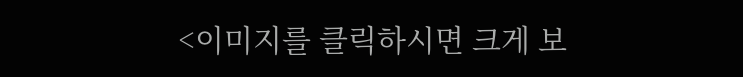<이미지를 클릭하시면 크게 보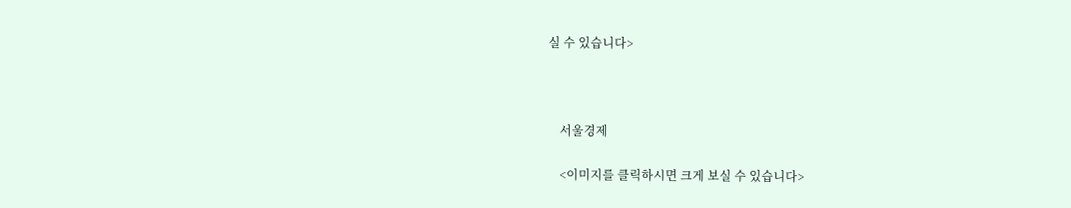실 수 있습니다>



    서울경제

    <이미지를 클릭하시면 크게 보실 수 있습니다>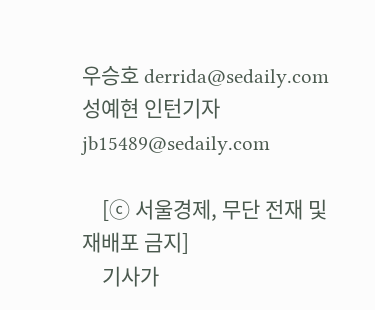우승호 derrida@sedaily.com성예현 인턴기자 jb15489@sedaily.com

    [ⓒ 서울경제, 무단 전재 및 재배포 금지]
    기사가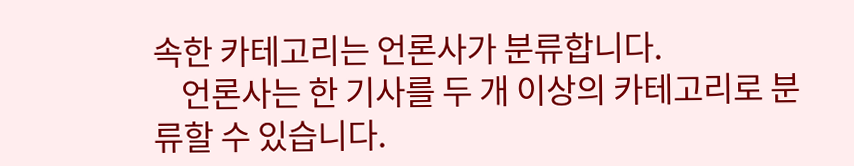속한 카테고리는 언론사가 분류합니다.
    언론사는 한 기사를 두 개 이상의 카테고리로 분류할 수 있습니다.